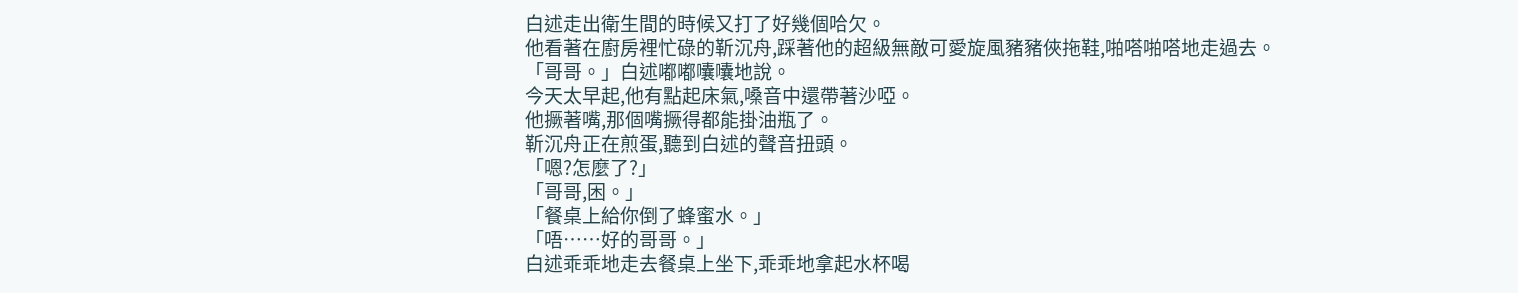白述走出衛生間的時候又打了好幾個哈欠。
他看著在廚房裡忙碌的靳沉舟,踩著他的超級無敵可愛旋風豬豬俠拖鞋,啪嗒啪嗒地走過去。
「哥哥。」白述嘟嘟囔囔地說。
今天太早起,他有點起床氣,嗓音中還帶著沙啞。
他撅著嘴,那個嘴撅得都能掛油瓶了。
靳沉舟正在煎蛋,聽到白述的聲音扭頭。
「嗯?怎麼了?」
「哥哥,困。」
「餐桌上給你倒了蜂蜜水。」
「唔……好的哥哥。」
白述乖乖地走去餐桌上坐下,乖乖地拿起水杯喝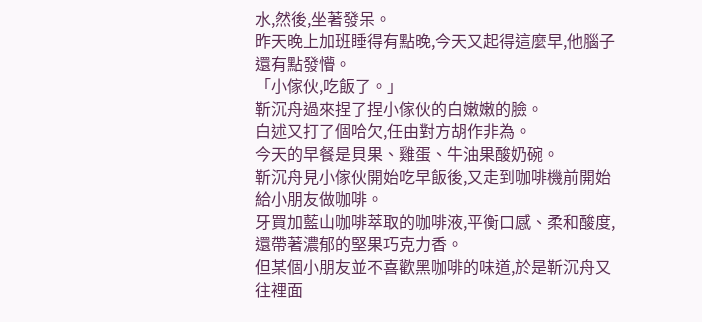水,然後,坐著發呆。
昨天晚上加班睡得有點晚,今天又起得這麼早,他腦子還有點發懵。
「小傢伙,吃飯了。」
靳沉舟過來捏了捏小傢伙的白嫩嫩的臉。
白述又打了個哈欠,任由對方胡作非為。
今天的早餐是貝果、雞蛋、牛油果酸奶碗。
靳沉舟見小傢伙開始吃早飯後,又走到咖啡機前開始給小朋友做咖啡。
牙買加藍山咖啡萃取的咖啡液,平衡口感、柔和酸度,還帶著濃郁的堅果巧克力香。
但某個小朋友並不喜歡黑咖啡的味道,於是靳沉舟又往裡面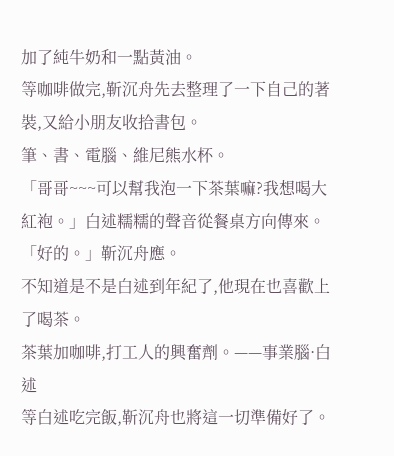加了純牛奶和一點黃油。
等咖啡做完,靳沉舟先去整理了一下自己的著裝,又給小朋友收拾書包。
筆、書、電腦、維尼熊水杯。
「哥哥~~~可以幫我泡一下茶葉嘛?我想喝大紅袍。」白述糯糯的聲音從餐桌方向傳來。
「好的。」靳沉舟應。
不知道是不是白述到年紀了,他現在也喜歡上了喝茶。
茶葉加咖啡,打工人的興奮劑。——事業腦·白述
等白述吃完飯,靳沉舟也將這一切準備好了。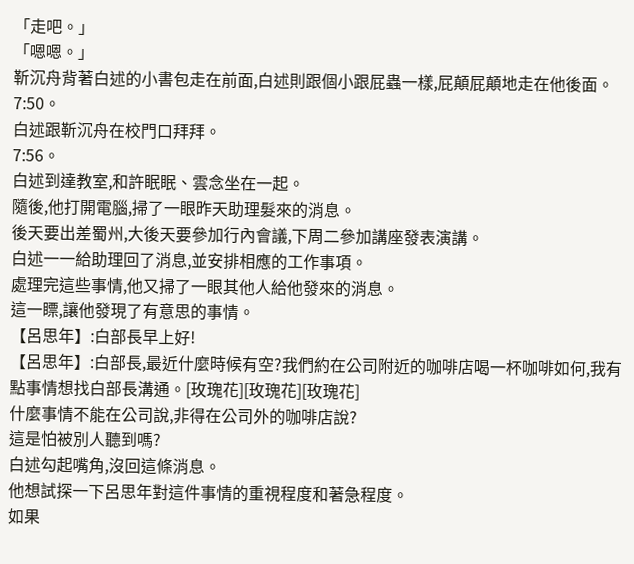「走吧。」
「嗯嗯。」
靳沉舟背著白述的小書包走在前面,白述則跟個小跟屁蟲一樣,屁顛屁顛地走在他後面。
7:50。
白述跟靳沉舟在校門口拜拜。
7:56。
白述到達教室,和許眠眠、雲念坐在一起。
隨後,他打開電腦,掃了一眼昨天助理髮來的消息。
後天要出差蜀州,大後天要參加行內會議,下周二參加講座發表演講。
白述一一給助理回了消息,並安排相應的工作事項。
處理完這些事情,他又掃了一眼其他人給他發來的消息。
這一瞟,讓他發現了有意思的事情。
【呂思年】:白部長早上好!
【呂思年】:白部長,最近什麼時候有空?我們約在公司附近的咖啡店喝一杯咖啡如何,我有點事情想找白部長溝通。[玫瑰花][玫瑰花][玫瑰花]
什麼事情不能在公司說,非得在公司外的咖啡店說?
這是怕被別人聽到嗎?
白述勾起嘴角,沒回這條消息。
他想試探一下呂思年對這件事情的重視程度和著急程度。
如果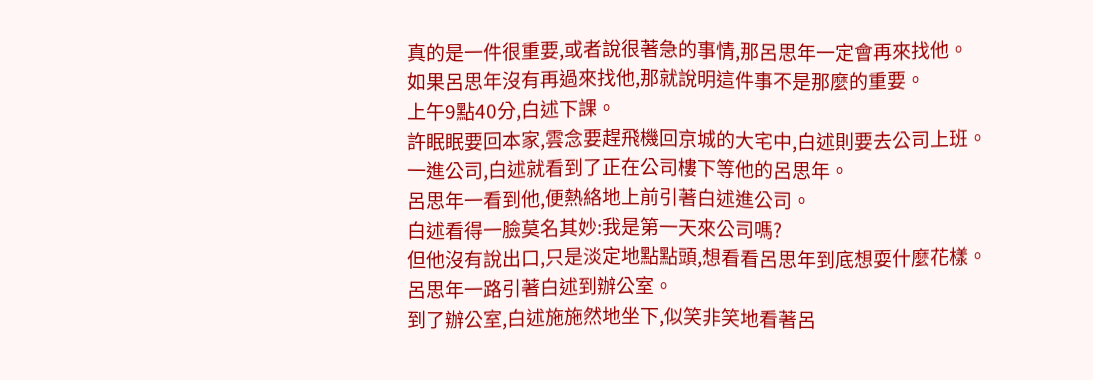真的是一件很重要,或者說很著急的事情,那呂思年一定會再來找他。
如果呂思年沒有再過來找他,那就說明這件事不是那麼的重要。
上午9點40分,白述下課。
許眠眠要回本家,雲念要趕飛機回京城的大宅中,白述則要去公司上班。
一進公司,白述就看到了正在公司樓下等他的呂思年。
呂思年一看到他,便熱絡地上前引著白述進公司。
白述看得一臉莫名其妙:我是第一天來公司嗎?
但他沒有說出口,只是淡定地點點頭,想看看呂思年到底想耍什麼花樣。
呂思年一路引著白述到辦公室。
到了辦公室,白述施施然地坐下,似笑非笑地看著呂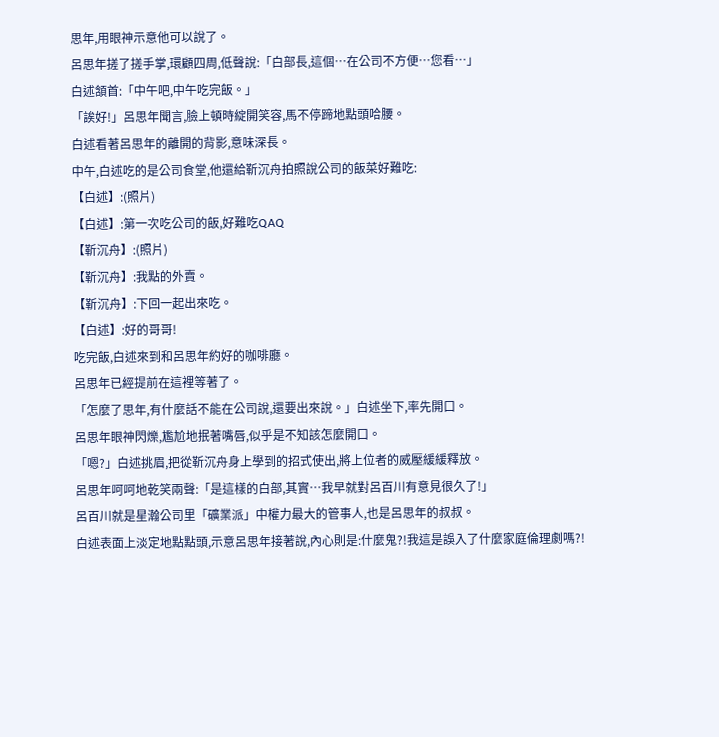思年,用眼神示意他可以說了。
呂思年搓了搓手掌,環顧四周,低聲說:「白部長,這個…在公司不方便…您看…」
白述頷首:「中午吧,中午吃完飯。」
「誒好!」呂思年聞言,臉上頓時綻開笑容,馬不停蹄地點頭哈腰。
白述看著呂思年的離開的背影,意味深長。
中午,白述吃的是公司食堂,他還給靳沉舟拍照說公司的飯菜好難吃:
【白述】:(照片)
【白述】:第一次吃公司的飯,好難吃QAQ
【靳沉舟】:(照片)
【靳沉舟】:我點的外賣。
【靳沉舟】:下回一起出來吃。
【白述】:好的哥哥!
吃完飯,白述來到和呂思年約好的咖啡廳。
呂思年已經提前在這裡等著了。
「怎麼了思年,有什麼話不能在公司說,還要出來說。」白述坐下,率先開口。
呂思年眼神閃爍,尷尬地抿著嘴唇,似乎是不知該怎麼開口。
「嗯?」白述挑眉,把從靳沉舟身上學到的招式使出,將上位者的威壓緩緩釋放。
呂思年呵呵地乾笑兩聲:「是這樣的白部,其實…我早就對呂百川有意見很久了!」
呂百川就是星瀚公司里「礦業派」中權力最大的管事人,也是呂思年的叔叔。
白述表面上淡定地點點頭,示意呂思年接著說,內心則是:什麼鬼?!我這是誤入了什麼家庭倫理劇嗎?!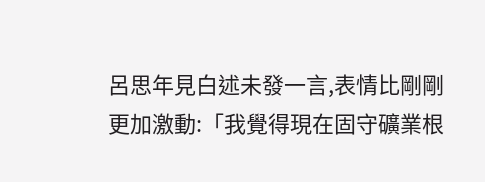呂思年見白述未發一言,表情比剛剛更加激動:「我覺得現在固守礦業根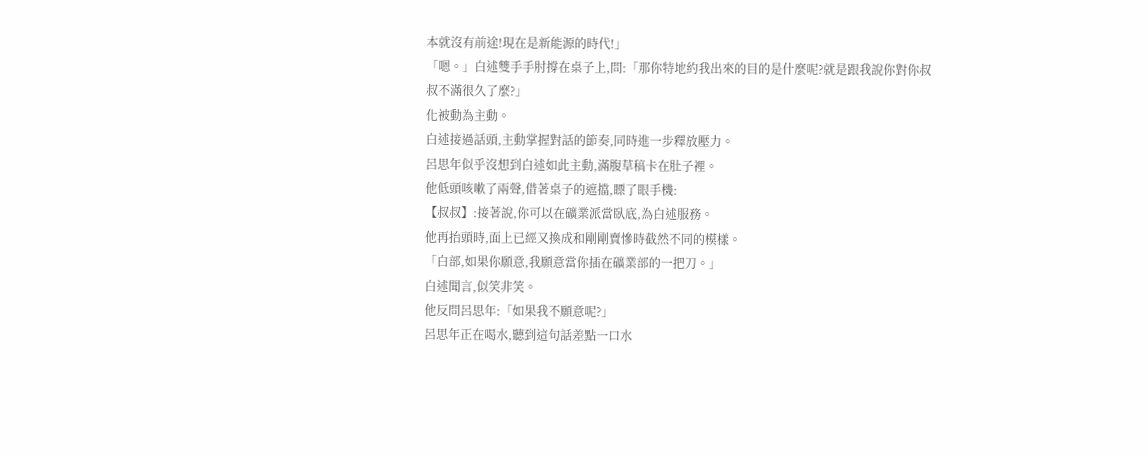本就沒有前途!現在是新能源的時代!」
「嗯。」白述雙手手肘撐在桌子上,問:「那你特地約我出來的目的是什麼呢?就是跟我說你對你叔叔不滿很久了麼?」
化被動為主動。
白述接過話頭,主動掌握對話的節奏,同時進一步釋放壓力。
呂思年似乎沒想到白述如此主動,滿腹草稿卡在肚子裡。
他低頭咳嗽了兩聲,借著桌子的遮擋,瞟了眼手機:
【叔叔】:接著說,你可以在礦業派當臥底,為白述服務。
他再抬頭時,面上已經又換成和剛剛賣慘時截然不同的模樣。
「白部,如果你願意,我願意當你插在礦業部的一把刀。」
白述聞言,似笑非笑。
他反問呂思年:「如果我不願意呢?」
呂思年正在喝水,聽到這句話差點一口水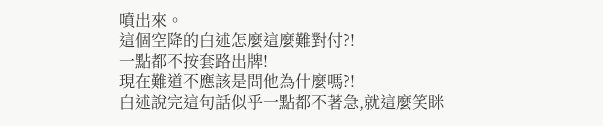噴出來。
這個空降的白述怎麼這麼難對付?!
一點都不按套路出牌!
現在難道不應該是問他為什麼嗎?!
白述說完這句話似乎一點都不著急,就這麼笑眯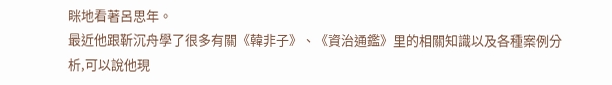眯地看著呂思年。
最近他跟靳沉舟學了很多有關《韓非子》、《資治通鑑》里的相關知識以及各種案例分析,可以說他現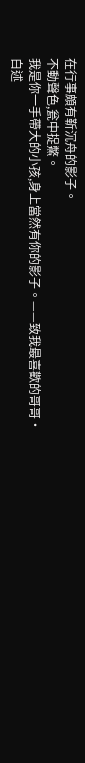在行事頗有靳沉舟的影子。
不動聲色,瓮中捉鱉。
我是你一手帶大的小孩,身上當然有你的影子。——致我最喜歡的哥哥·白述